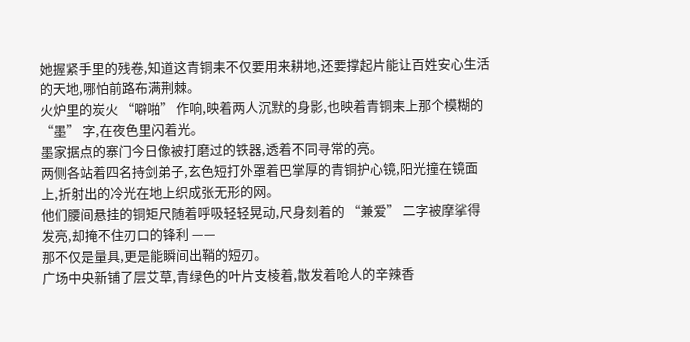她握紧手里的残卷,知道这青铜耒不仅要用来耕地,还要撑起片能让百姓安心生活的天地,哪怕前路布满荆棘。
火炉里的炭火 “噼啪” 作响,映着两人沉默的身影,也映着青铜耒上那个模糊的 “墨” 字,在夜色里闪着光。
墨家据点的寨门今日像被打磨过的铁器,透着不同寻常的亮。
两侧各站着四名持剑弟子,玄色短打外罩着巴掌厚的青铜护心镜,阳光撞在镜面上,折射出的冷光在地上织成张无形的网。
他们腰间悬挂的铜矩尺随着呼吸轻轻晃动,尺身刻着的 “兼爱” 二字被摩挲得发亮,却掩不住刃口的锋利 ——
那不仅是量具,更是能瞬间出鞘的短刃。
广场中央新铺了层艾草,青绿色的叶片支棱着,散发着呛人的辛辣香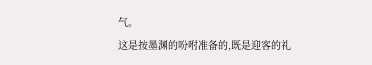气。
这是按墨渊的吩咐准备的,既是迎客的礼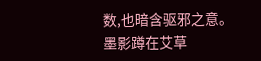数,也暗含驱邪之意。
墨影蹲在艾草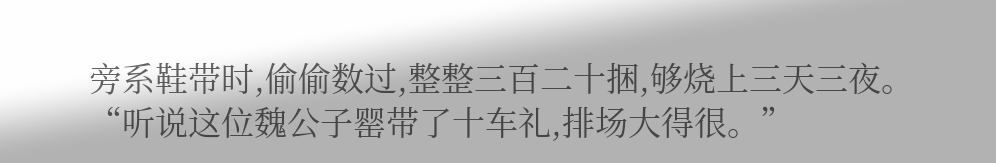旁系鞋带时,偷偷数过,整整三百二十捆,够烧上三天三夜。
“听说这位魏公子罂带了十车礼,排场大得很。”